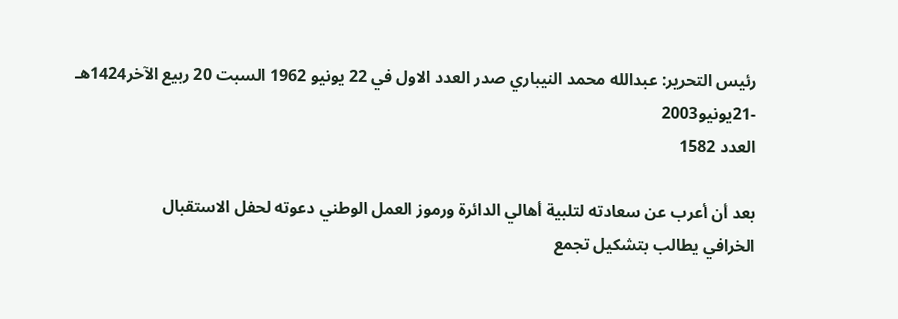رئيس التحرير: عبدالله محمد النيباري صدر العدد الاول في 22 يونيو 1962 السبت 20 ربيع الآخر1424هـ -21يونيو2003
العدد 1582

بعد أن أعرب عن سعادته لتلبية أهالي الدائرة ورموز العمل الوطني دعوته لحفل الاستقبال
الخرافي يطالب بتشكيل تجمع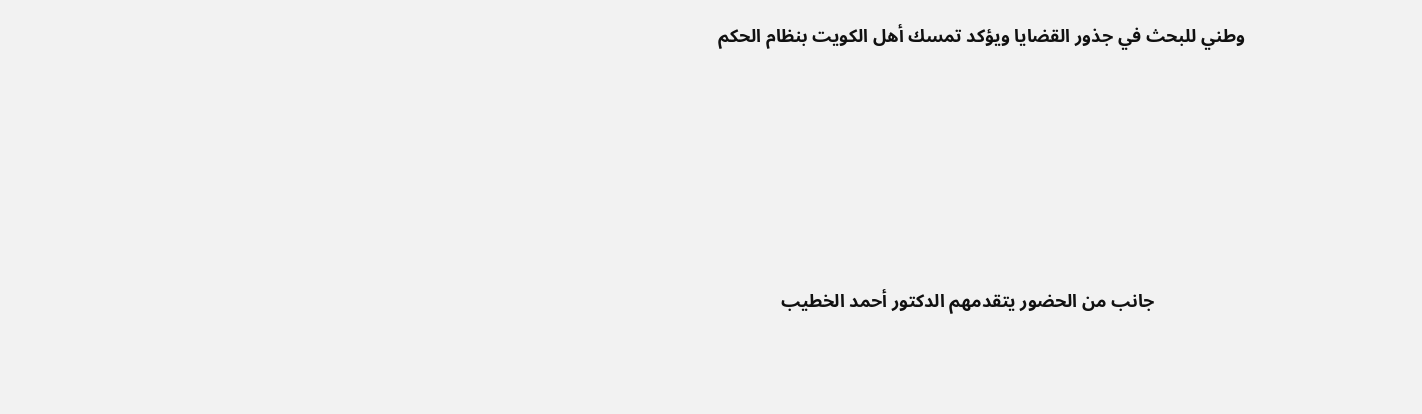وطني للبحث في جذور القضايا ويؤكد تمسك أهل الكويت بنظام الحكم





                   جانب من الحضور يتقدمهم الدكتور أحمد الخطيب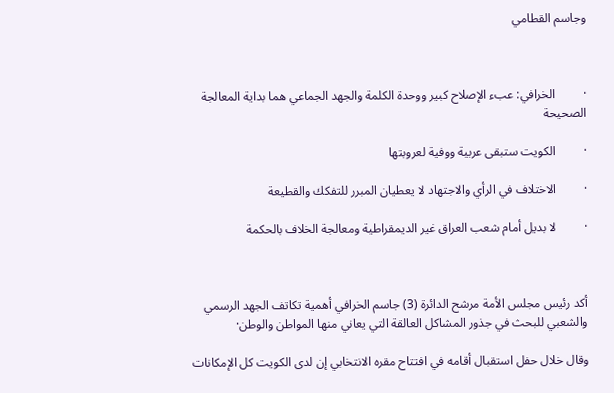وجاسم القطامي



·         الخرافي: عبء الإصلاح كبير ووحدة الكلمة والجهد الجماعي هما بداية المعالجة الصحيحة

·         الكويت ستبقى عربية ووفية لعروبتها

·         الاختلاف في الرأي والاجتهاد لا يعطيان المبرر للتفكك والقطيعة

·         لا بديل أمام شعب العراق غير الديمقراطية ومعالجة الخلاف بالحكمة



أكد رئيس مجلس الأمة مرشح الدائرة (3) جاسم الخرافي أهمية تكاتف الجهد الرسمي والشعبي للبحث في جذور المشاكل العالقة التي يعاني منها المواطن والوطن·

وقال خلال حفل استقبال أقامه في افتتاح مقره الانتخابي إن لدى الكويت كل الإمكانات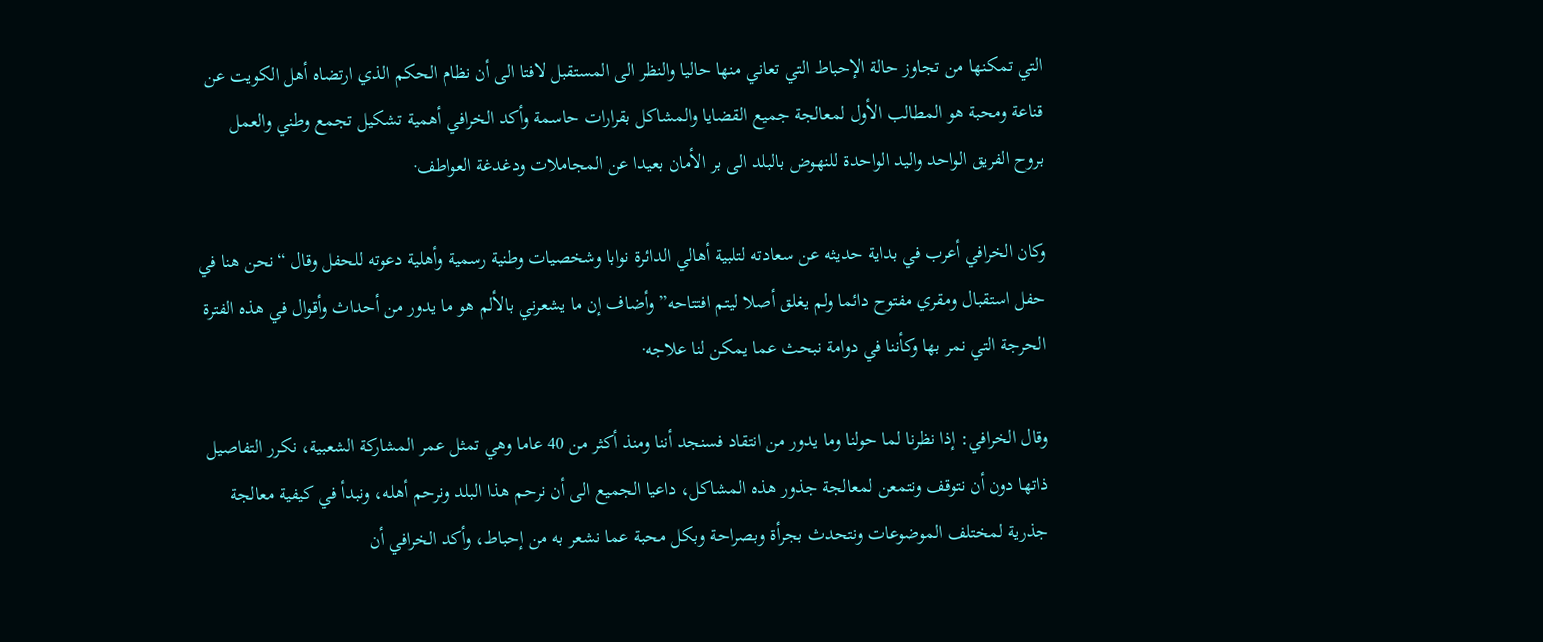التي تمكنها من تجاوز حالة الإحباط التي تعاني منها حاليا والنظر الى المستقبل لافتا الى أن نظام الحكم الذي ارتضاه أهل الكويت عن قناعة ومحبة هو المطالب الأول لمعالجة جميع القضايا والمشاكل بقرارات حاسمة وأكد الخرافي أهمية تشكيل تجمع وطني والعمل بروح الفريق الواحد واليد الواحدة للنهوض بالبلد الى بر الأمان بعيدا عن المجاملات ودغدغة العواطف·

وكان الخرافي أعرب في بداية حديثه عن سعادته لتلبية أهالي الدائرة نوابا وشخصيات وطنية رسمية وأهلية دعوته للحفل وقال “نحن هنا في حفل استقبال ومقري مفتوح دائما ولم يغلق أصلا ليتم افتتاحه” وأضاف إن ما يشعرني بالألم هو ما يدور من أحداث وأقوال في هذه الفترة الحرجة التي نمر بها وكأننا في دوامة نبحث عما يمكن لنا علاجه·

وقال الخرافي: إذا نظرنا لما حولنا وما يدور من انتقاد فسنجد أننا ومنذ أكثر من 40 عاما وهي تمثل عمر المشاركة الشعبية، نكرر التفاصيل ذاتها دون أن نتوقف ونتمعن لمعالجة جذور هذه المشاكل، داعيا الجميع الى أن نرحم هذا البلد ونرحم أهله، ونبدأ في كيفية معالجة جذرية لمختلف الموضوعات ونتحدث بجرأة وبصراحة وبكل محبة عما نشعر به من إحباط، وأكد الخرافي أن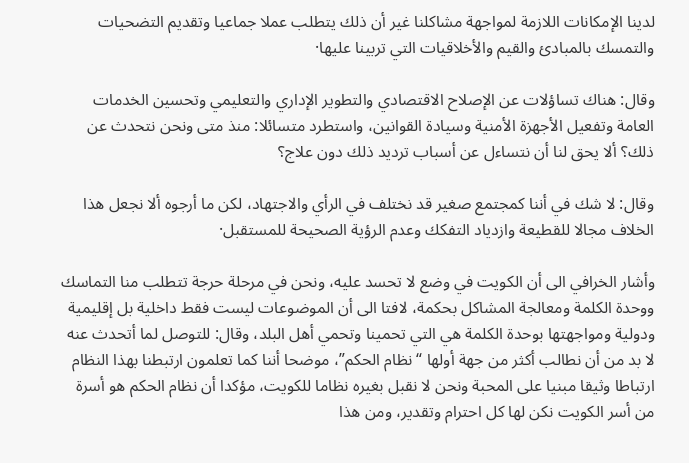لدينا الإمكانات اللازمة لمواجهة مشاكلنا غير أن ذلك يتطلب عملا جماعيا وتقديم التضحيات والتمسك بالمبادئ والقيم والأخلاقيات التي تربينا عليها·

وقال: هناك تساؤلات عن الإصلاح الاقتصادي والتطوير الإداري والتعليمي وتحسين الخدمات العامة وتفعيل الأجهزة الأمنية وسيادة القوانين، واستطرد متسائلا: منذ متى ونحن نتحدث عن ذلك؟ ألا يحق لنا أن نتساءل عن أسباب ترديد ذلك دون علاج؟

وقال: لا شك في أننا كمجتمع صغير قد نختلف في الرأي والاجتهاد، لكن ما أرجوه ألا نجعل هذا الخلاف مجالا للقطيعة وازدياد التفكك وعدم الرؤية الصحيحة للمستقبل·

وأشار الخرافي الى أن الكويت في وضع لا تحسد عليه، ونحن في مرحلة حرجة تتطلب منا التماسك ووحدة الكلمة ومعالجة المشاكل بحكمة، لافتا الى أن الموضوعات ليست فقط داخلية بل إقليمية ودولية ومواجهتها بوحدة الكلمة هي التي تحمينا وتحمي أهل البلد، وقال: للتوصل لما أتحدث عنه لا بد من أن نطالب أكثر من جهة أولها “نظام الحكم”، موضحا أننا كما تعلمون ارتبطنا بهذا النظام ارتباطا وثيقا مبنيا على المحبة ونحن لا نقبل بغيره نظاما للكويت، مؤكدا أن نظام الحكم هو أسرة من أسر الكويت نكن لها كل احترام وتقدير، ومن هذا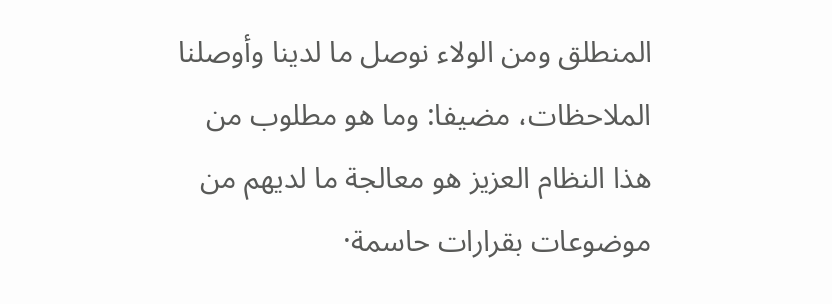المنطلق ومن الولاء نوصل ما لدينا وأوصلنا الملاحظات، مضيفا: وما هو مطلوب من هذا النظام العزيز هو معالجة ما لديهم من موضوعات بقرارات حاسمة·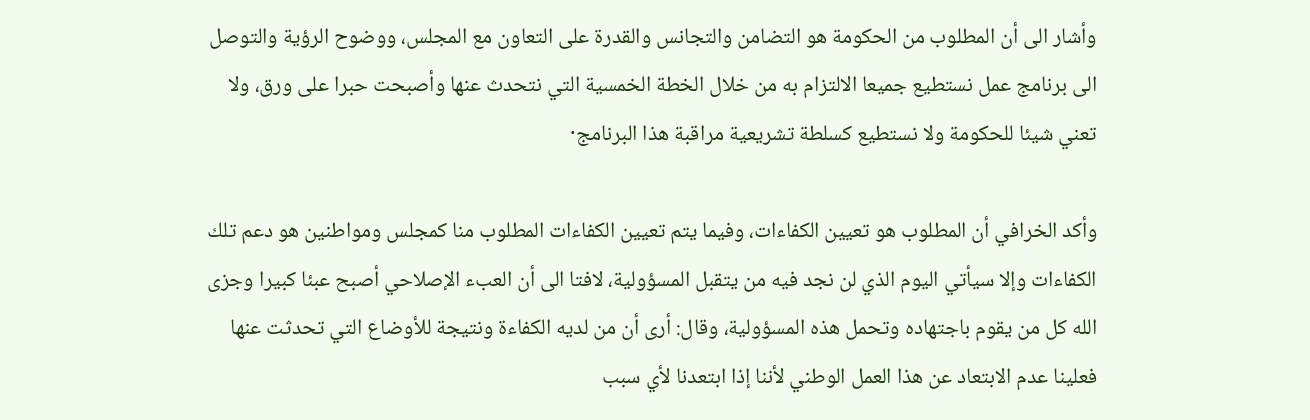وأشار الى أن المطلوب من الحكومة هو التضامن والتجانس والقدرة على التعاون مع المجلس، ووضوح الرؤية والتوصل الى برنامج عمل نستطيع جميعا الالتزام به من خلال الخطة الخمسية التي نتحدث عنها وأصبحت حبرا على ورق، ولا تعني شيئا للحكومة ولا نستطيع كسلطة تشريعية مراقبة هذا البرنامج·

وأكد الخرافي أن المطلوب هو تعيين الكفاءات، وفيما يتم تعيين الكفاءات المطلوب منا كمجلس ومواطنين هو دعم تلك الكفاءات وإلا سيأتي اليوم الذي لن نجد فيه من يتقبل المسؤولية، لافتا الى أن العبء الإصلاحي أصبح عبئا كبيرا وجزى الله كل من يقوم باجتهاده وتحمل هذه المسؤولية، وقال: أرى أن من لديه الكفاءة ونتيجة للأوضاع التي تحدثت عنها فعلينا عدم الابتعاد عن هذا العمل الوطني لأننا إذا ابتعدنا لأي سبب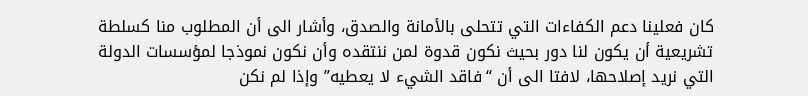كان فعلينا دعم الكفاءات التي تتحلى بالأمانة والصدق، وأشار الى أن المطلوب منا كسلطة تشريعية أن يكون لنا دور بحيث نكون قدوة لمن ننتقده وأن نكون نموذجا لمؤسسات الدولة التي نريد إصلاحها، لافتا الى أن “فاقد الشيء لا يعطيه” وإذا لم نكن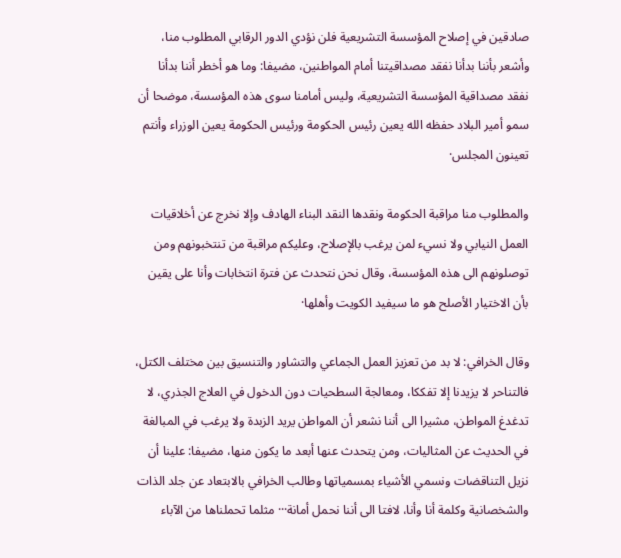صادقين في إصلاح المؤسسة التشريعية فلن نؤدي الدور الرقابي المطلوب منا، وأشعر بأننا بدأنا نفقد مصداقيتنا أمام المواطنين، مضيفا: وما هو أخطر أننا بدأنا نفقد مصداقية المؤسسة التشريعية، وليس أمامنا سوى هذه المؤسسة، موضحا أن سمو أمير البلاد حفظه الله يعين رئيس الحكومة ورئيس الحكومة يعين الوزراء وأنتم تعينون المجلس·

والمطلوب منا مراقبة الحكومة ونقدها النقد البناء الهادف وإلا نخرج عن أخلاقيات العمل النيابي ولا نسيء لمن يرغب بالإصلاح، وعليكم مراقبة من تنتخبونهم ومن توصلونهم الى هذه المؤسسة، وقال نحن نتحدث عن فترة انتخابات وأنا على يقين بأن الاختيار الأصلح هو ما سيفيد الكويت وأهلها·

وقال الخرافي: لا بد من تعزيز العمل الجماعي والتشاور والتنسيق بين مختلف الكتل، فالتناحر لا يزيدنا إلا تفككا، ومعالجة السطحيات دون الدخول في العلاج الجذري، لا تدغدغ المواطن، مشيرا الى أننا نشعر أن المواطن يريد الزبدة ولا يرغب في المبالغة في الحديث عن المثاليات، ومن يتحدث عنها أبعد ما يكون منها، مضيفا: علينا أن نزيل التناقضات ونسمي الأشياء بمسمياتها وطالب الخرافي بالابتعاد عن جلد الذات والشخصانية وكلمة أنا وأنا، لافتا الى أننا نحمل أمانة··· مثلما تحملناها من الآباء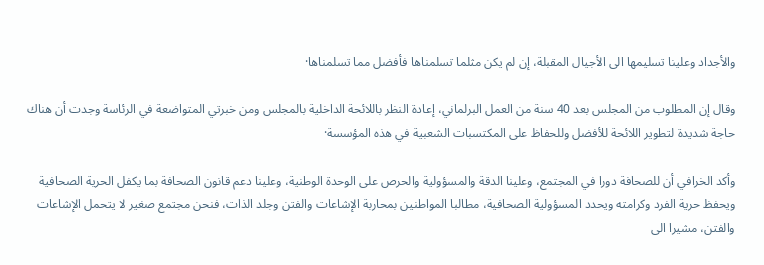والأجداد وعلينا تسليمها الى الأجيال المقبلة، إن لم يكن مثلما تسلمناها فأفضل مما تسلمناها·

وقال إن المطلوب من المجلس بعد 40 سنة من العمل البرلماني، إعادة النظر باللائحة الداخلية بالمجلس ومن خبرتي المتواضعة في الرئاسة وجدت أن هناك حاجة شديدة لتطوير اللائحة للأفضل وللحفاظ على المكتسبات الشعبية في هذه المؤسسة·

وأكد الخرافي أن للصحافة دورا في المجتمع، وعلينا الدقة والمسؤولية والحرص على الوحدة الوطنية، وعلينا دعم قانون الصحافة بما يكفل الحرية الصحافية ويحفظ حرية الفرد وكرامته ويحدد المسؤولية الصحافية، مطالبا المواطنين بمحاربة الإشاعات والفتن وجلد الذات، فنحن مجتمع صغير لا يتحمل الإشاعات والفتن، مشيرا الى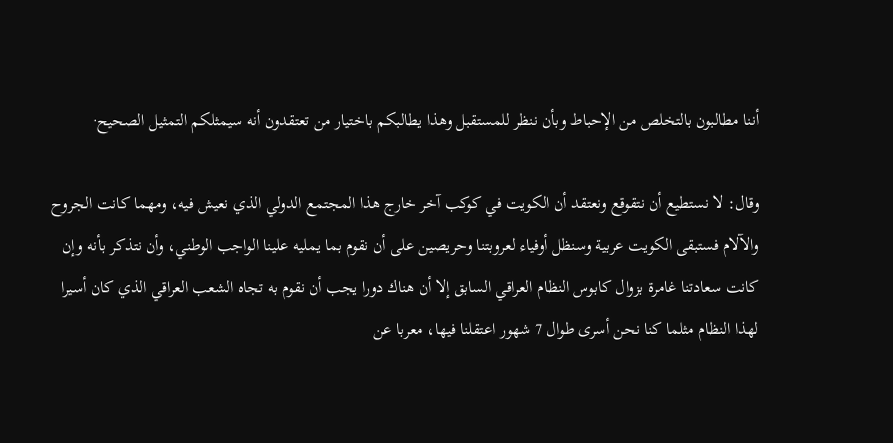أننا مطالبون بالتخلص من الإحباط وبأن ننظر للمستقبل وهذا يطالبكم باختيار من تعتقدون أنه سيمثلكم التمثيل الصحيح·

وقال: لا نستطيع أن نتقوقع ونعتقد أن الكويت في كوكب آخر خارج هذا المجتمع الدولي الذي نعيش فيه، ومهما كانت الجروح والآلام فستبقى الكويت عربية وسنظل أوفياء لعروبتنا وحريصين على أن نقوم بما يمليه علينا الواجب الوطني، وأن نتذكر بأنه وإن كانت سعادتنا غامرة بزوال كابوس النظام العراقي السابق إلا أن هناك دورا يجب أن نقوم به تجاه الشعب العراقي الذي كان أسيرا لهذا النظام مثلما كنا نحن أسرى طوال 7 شهور اعتقلنا فيها، معربا عن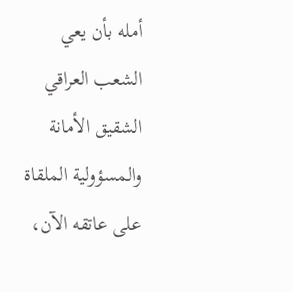أمله بأن يعي الشعب العراقي الشقيق الأمانة والمسؤولية الملقاة على عاتقه الآن،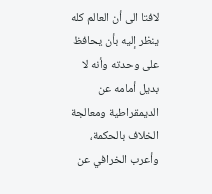لافتا الى أن العالم كله ينظر إليه بأن يحافظ على وحدته وأنه لا بديل أمامه عن الديمقراطية ومعالجة الخلاف بالحكمة، وأعرب الخرافي عن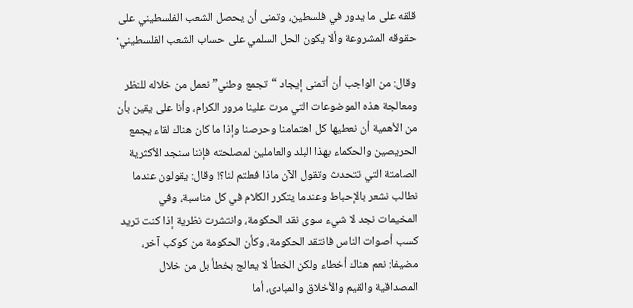قلقه على ما يدور في فلسطين، وتمنى أن يحصل الشعب الفلسطيني على حقوقه المشروعة وألا يكون الحل السلمي على حساب الشعب الفلسطيني·

وقال: من الواجب أن أتمنى إيجاد “تجمع وطني” نعمل من خلاله للنظر ومعالجة هذه الموضوعات التي مرت علينا مرور الكرام، وأنا على يقين بأن من الأهمية أن نعطيها كل اهتمامنا وحرصنا وإذا ما كان هناك لقاء يجمع الحريصين والحكماء بهذا البلد والعاملين لمصلحته فإننا سنجد الأكثرية الصامتة التي تتحدث وتقول الآن ماذا فعلتم لنا؟! وقال: يقولون عندما نطالب نشعر بالإحباط وعندما يتكرر الكلام في كل مناسبة، وفي المخيمات نجد لا شيء سوى نقد الحكومة، وانتشرت نظرية إذا كنت تريد كسب أصوات الناس فانتقد الحكومة، وكأن الحكومة من كوكب آخر، مضيفا: نعم هناك أخطاء ولكن الخطأ لا يعالج بخطأ بل من خلال المصداقية والقيم والأخلاق والمبادئ، أما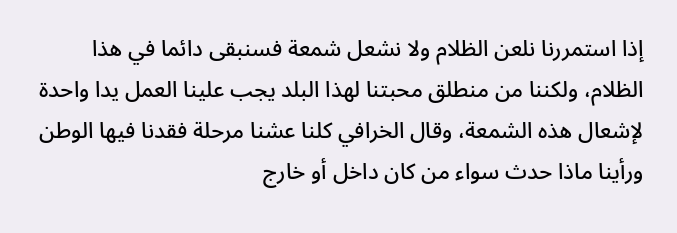إذا استمررنا نلعن الظلام ولا نشعل شمعة فسنبقى دائما في هذا الظلام، ولكننا من منطلق محبتنا لهذا البلد يجب علينا العمل يدا واحدة لإشعال هذه الشمعة، وقال الخرافي كلنا عشنا مرحلة فقدنا فيها الوطن ورأينا ماذا حدث سواء من كان داخل أو خارج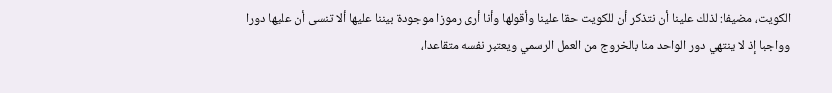الكويت، مضيفا: لذلك علينا أن نتذكر أن للكويت حقا علينا وأقولها وأنا أرى رموزا موجودة بيننا عليها ألا تنسى أن عليها دورا وواجبا إذ لا ينتهي دور الواحد منا بالخروج من العمل الرسمي ويعتبر نفسه متقاعدا،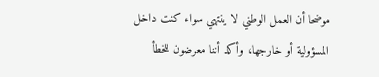موضحا أن العمل الوطني لا ينتهي سواء كنت داخل المسؤولية أو خارجها، وأكد أننا معرضون للخطأ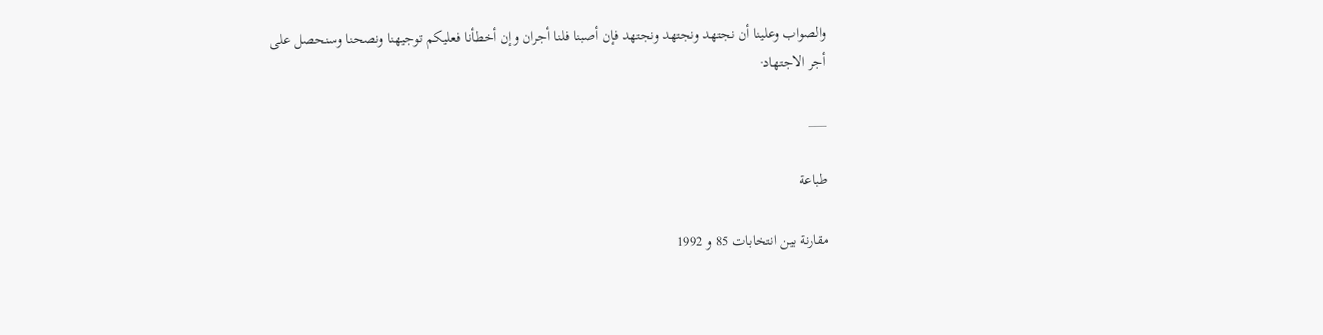والصواب وعلينا أن نجتهد ونجتهد ونجتهد فإن أصبنا فلنا أجران وإن أخطأنا فعليكم توجيهنا ونصحنا وسنحصل على أجر الاجتهاد·

___

طباعة

مقارنة بين انتخابات 85 و 1992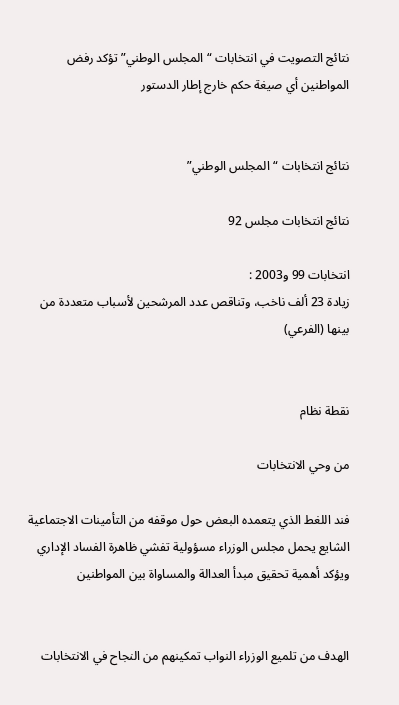نتائج التصويت في انتخابات “المجلس الوطني” تؤكد رفض المواطنين أي صيغة حكم خارج إطار الدستور


نتائج انتخابات “المجلس الوطني”

نتائج انتخابات مجلس 92

انتخابات 99 و2003 :
زيادة 23 ألف ناخب، وتناقص عدد المرشحين لأسباب متعددة من بينها (الفرعي)


نقطة نظام

من وحي الانتخابات

فند اللغط الذي يتعمده البعض حول موقفه من التأمينات الاجتماعية
الشايع يحمل مجلس الوزراء مسؤولية تفشي ظاهرة الفساد الإداري ويؤكد أهمية تحقيق مبدأ العدالة والمساواة بين المواطنين


الهدف من تلميع الوزراء النواب تمكينهم من النجاح في الانتخابات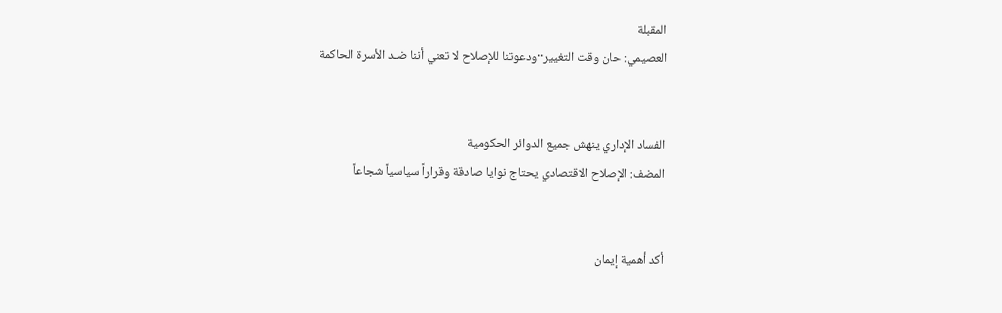المقبلة
العصيمي: حان وقت التغيير··ودعوتنا للإصلاح لا تعني أننا ضـد الأسرة الحاكمة


الفساد الإداري ينهش جميع الدوائر الحكومية
المضف: الإصلاح الاقتصادي يحتاج نوايا صادقة وقراراً سياسياً شجاعاً


أكد أهمية إيمان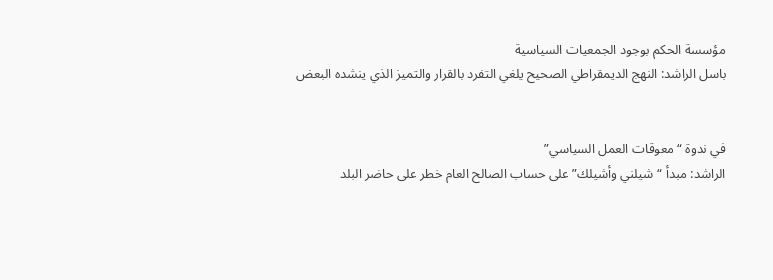مؤسسة الحكم بوجود الجمعيات السياسية
باسل الراشد: النهج الديمقراطي الصحيح يلغي التفرد بالقرار والتميز الذي ينشده البعض


في ندوة “معوقات العمل السياسي”
الراشد: مبدأ “شيلني وأشيلك” على حساب الصالح العام خطر على حاضر البلد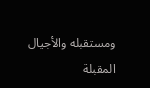ومستقبله والأجيال المقبلة